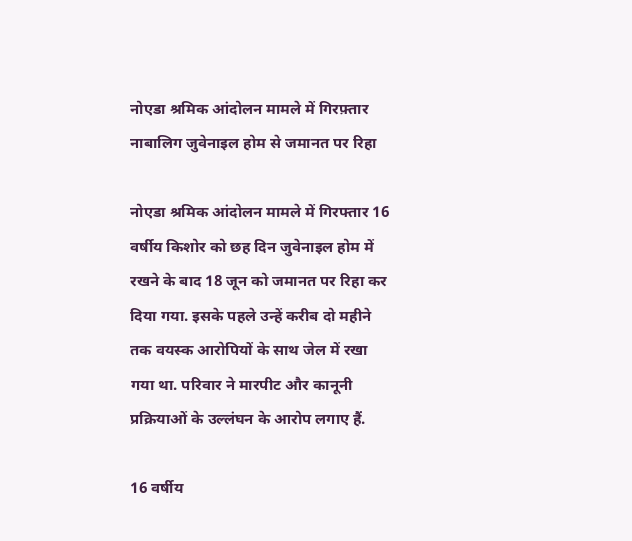नोएडा श्रमिक आंदोलन मामले में गिरफ़्तार नाबालिग जुवेनाइल होम से जमानत पर रिहा

नोएडा श्रमिक आंदोलन मामले में गिरफ्तार 16 वर्षीय किशोर को छह दिन जुवेनाइल होम में रखने के बाद 18 जून को जमानत पर रिहा कर दिया गया. इसके पहले उन्हें करीब दो महीने तक वयस्क आरोपियों के साथ जेल में रखा गया था. परिवार ने मारपीट और कानूनी प्रक्रियाओं के उल्लंघन के आरोप लगाए हैं.

16 वर्षीय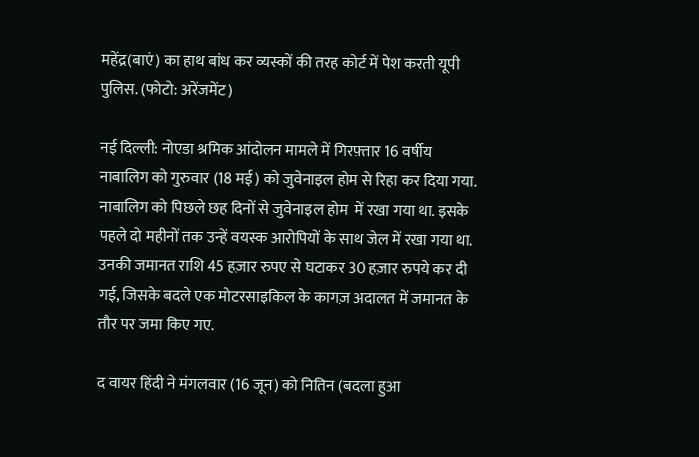महेंद्र(बाएं) का हाथ बांध कर व्यस्कों की तरह कोर्ट में पेश करती यूपी पुलिस. (फोटो: अरेंजमेंट)

नई दिल्ली: नोएडा श्रमिक आंदोलन मामले में गिरफ़्तार 16 वर्षीय नाबालिग को गुरुवार (18 मई) को जुवेनाइल होम से रिहा कर दिया गया. नाबालिग को पिछले छह दिनों से जुवेनाइल होम  में रखा गया था. इसके पहले दो महीनों तक उन्हें वयस्क आरोपियों के साथ जेल में रखा गया था. उनकी जमानत राशि 45 हज़ार रुपए से घटाकर 30 हज़ार रुपये कर दी गई, जिसके बदले एक मोटरसाइकिल के कागज़ अदालत में जमानत के तौर पर जमा किए गए.

द वायर हिंदी ने मंगलवार (16 जून) को नितिन (बदला हुआ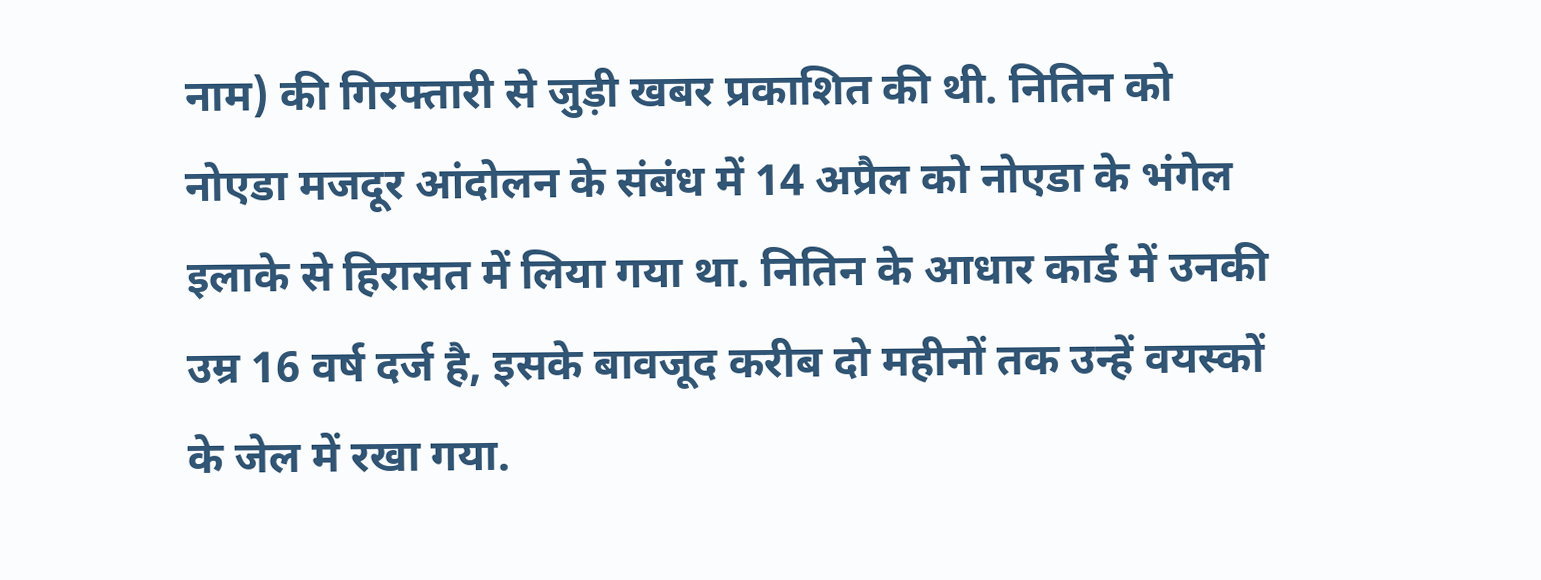नाम) की गिरफ्तारी से जुड़ी खबर प्रकाशित की थी. नितिन को नोएडा मजदूर आंदोलन के संबंध में 14 अप्रैल को नोएडा के भंगेल इलाके से हिरासत में लिया गया था. नितिन के आधार कार्ड में उनकी उम्र 16 वर्ष दर्ज है, इसके बावजूद करीब दो महीनों तक उन्हें वयस्कों के जेल में रखा गया.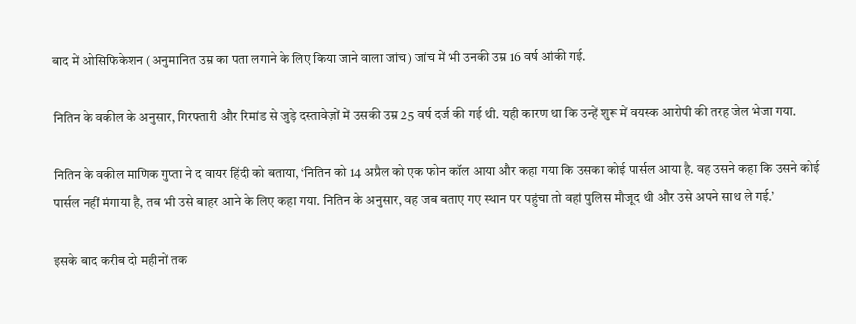बाद में ओसिफिकेशन (अनुमानित उम्र का पता लगाने के लिए किया जाने वाला जांच) जांच में भी उनकी उम्र 16 वर्ष आंकी गई.

नितिन के वकील के अनुसार, गिरफ्तारी और रिमांड से जुड़े दस्तावेज़ों में उसकी उम्र 25 वर्ष दर्ज की गई थी. यही कारण था कि उन्हें शुरू में वयस्क आरोपी की तरह जेल भेजा गया.

नितिन के वकील माणिक गुप्ता ने द वायर हिंदी को बताया, ‘नितिन को 14 अप्रैल को एक फोन कॉल आया और कहा गया कि उसका कोई पार्सल आया है. वह उसने कहा कि उसने कोई पार्सल नहीं मंगाया है, तब भी उसे बाहर आने के लिए कहा गया. नितिन के अनुसार, वह जब बताए गए स्थान पर पहुंचा तो वहां पुलिस मौजूद थी और उसे अपने साथ ले गई.’

इसके बाद करीब दो महीनों तक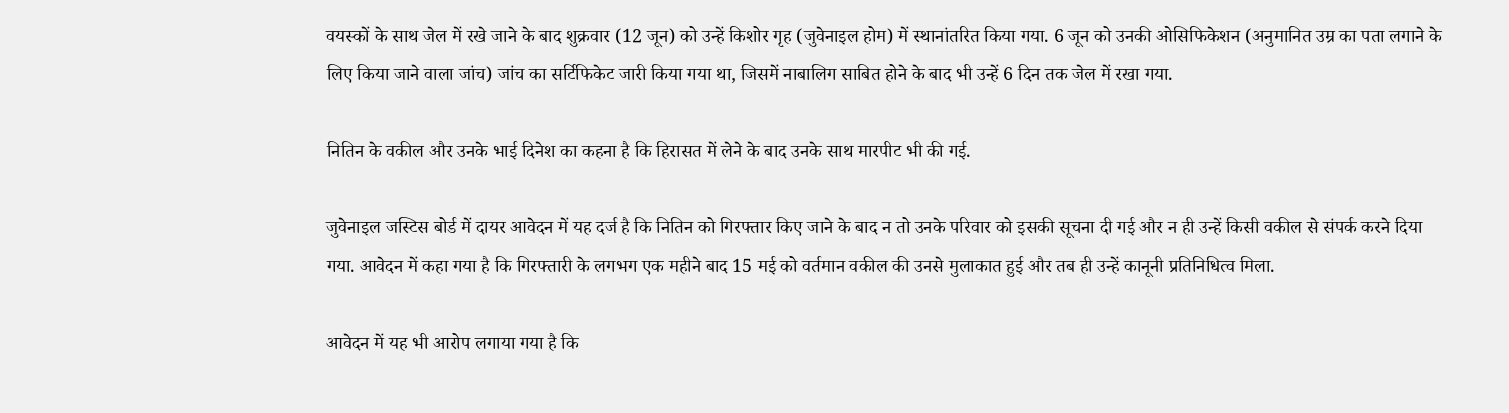वयस्कों के साथ जेल में रखे जाने के बाद शुक्रवार (12 जून) को उन्हें किशोर गृह (जुवेनाइल होम) में स्थानांतरित किया गया. 6 जून को उनकी ओसिफिकेशन (अनुमानित उम्र का पता लगाने के लिए किया जाने वाला जांच) जांच का सर्टिफिकेट जारी किया गया था, जिसमें नाबालिग साबित होने के बाद भी उन्हें 6 दिन तक जेल में रखा गया.

नितिन के वकील और उनके भाई दिनेश का कहना है कि हिरासत में लेने के बाद उनके साथ मारपीट भी की गई.

जुवेनाइल जस्टिस बोर्ड में दायर आवेदन में यह दर्ज है कि नितिन को गिरफ्तार किए जाने के बाद न तो उनके परिवार को इसकी सूचना दी गई और न ही उन्हें किसी वकील से संपर्क करने दिया गया. आवेदन में कहा गया है कि गिरफ्तारी के लगभग एक महीने बाद 15 मई को वर्तमान वकील की उनसे मुलाकात हुई और तब ही उन्हें कानूनी प्रतिनिधित्व मिला.

आवेदन में यह भी आरोप लगाया गया है कि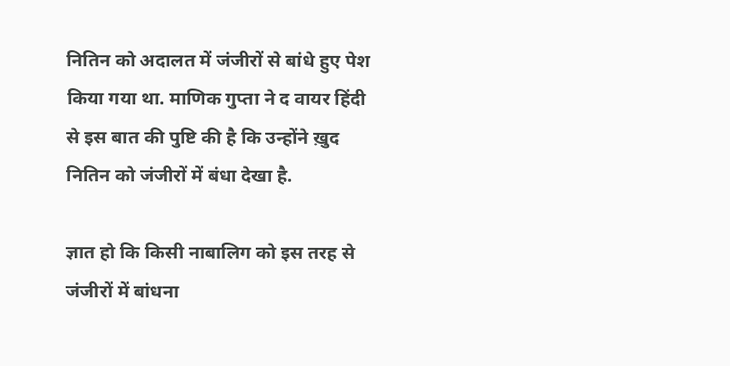नितिन को अदालत में जंजीरों से बांधे हुए पेश किया गया था. माणिक गुप्ता ने द वायर हिंदी से इस बात की पुष्टि की है कि उन्होंने ख़ुद नितिन को जंजीरों में बंधा देखा है.

ज्ञात हो कि किसी नाबालिग को इस तरह से जंजीरों में बांधना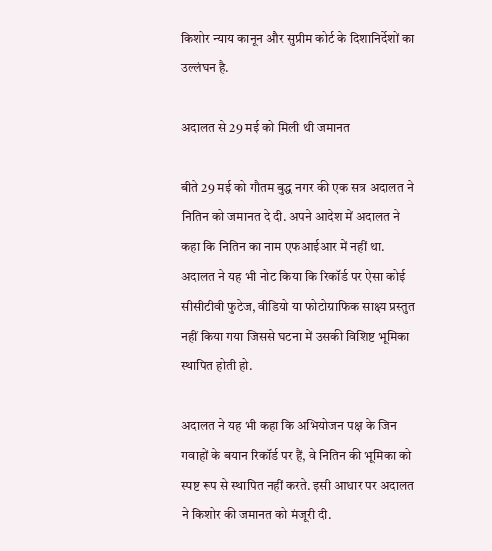किशोर न्याय कानून और सुप्रीम कोर्ट के दिशानिर्देशों का उल्लंघन है.

अदालत से 29 मई को मिली थी जमानत

बीते 29 मई को गौतम बुद्ध नगर की एक सत्र अदालत ने नितिन को जमानत दे दी. अपने आदेश में अदालत ने कहा कि नितिन का नाम एफआईआर में नहीं था. अदालत ने यह भी नोट किया कि रिकॉर्ड पर ऐसा कोई सीसीटीवी फुटेज, वीडियो या फोटोग्राफिक साक्ष्य प्रस्तुत नहीं किया गया जिससे घटना में उसकी विशिष्ट भूमिका स्थापित होती हो.

अदालत ने यह भी कहा कि अभियोजन पक्ष के जिन गवाहों के बयान रिकॉर्ड पर हैं, वे नितिन की भूमिका को स्पष्ट रूप से स्थापित नहीं करते. इसी आधार पर अदालत ने किशोर की जमानत को मंजूरी दी.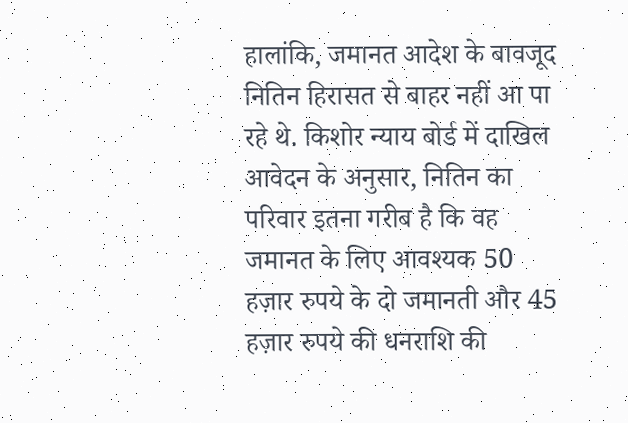हालांकि, जमानत आदेश के बावजूद नितिन हिरासत से बाहर नहीं आ पा रहे थे. किशोर न्याय बोर्ड में दाखिल आवेदन के अनुसार, नितिन का परिवार इतना गरीब है कि वह जमानत के लिए आवश्यक 50 हज़ार रुपये के दो जमानती और 45 हज़ार रुपये की धनराशि की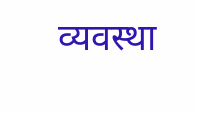व्यवस्था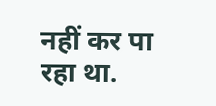नहीं कर पा रहा था.